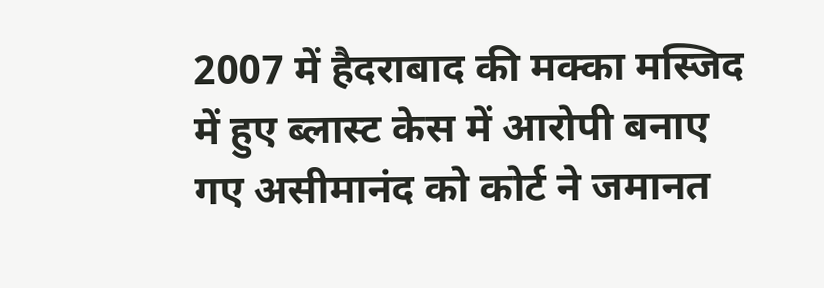2007 में हैदराबाद की मक्का मस्जिद में हुए ब्लास्ट केस में आरोपी बनाए गए असीमानंद को कोर्ट ने जमानत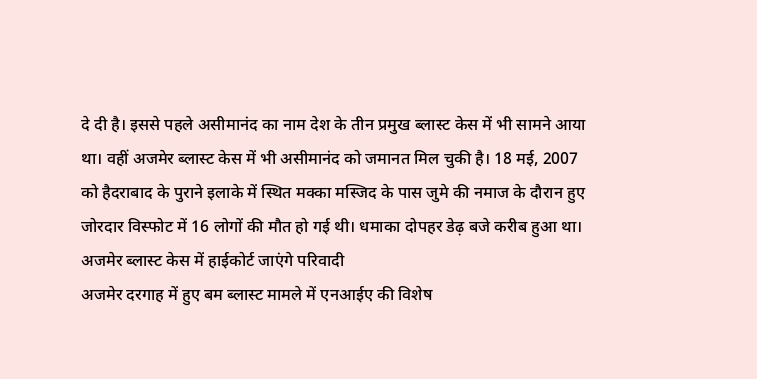दे दी है। इससे पहले असीमानंद का नाम देश के तीन प्रमुख ब्लास्ट केस में भी सामने आया था। वहीं अजमेर ब्लास्ट केस में भी असीमानंद को जमानत मिल चुकी है। 18 मई, 2007 को हैदराबाद के पुराने इलाके में स्थित मक्का मस्जिद के पास जुमे की नमाज के दौरान हुए जोरदार विस्फोट में 16 लोगों की मौत हो गई थी। धमाका दोपहर डेढ़ बजे करीब हुआ था।
अजमेर ब्लास्ट केस में हाईकोर्ट जाएंगे परिवादी
अजमेर दरगाह में हुए बम ब्लास्ट मामले में एनआईए की विशेष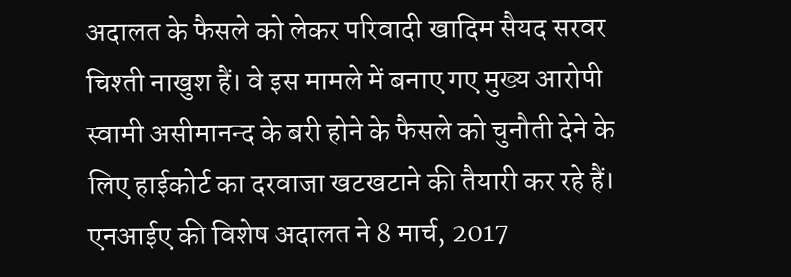अदालत के फैसले को लेकर परिवादी खादिम सैयद सरवर चिश्ती नाखुश हैं। वे इस मामले में बनाए गए मुख्य आरोपी स्वामी असीमानन्द के बरी होने के फैसले को चुनौती देने के लिए हाईकोर्ट का दरवाजा खटखटाने की तैयारी कर रहे हैं। एनआईए की विशेष अदालत ने 8 मार्च, 2017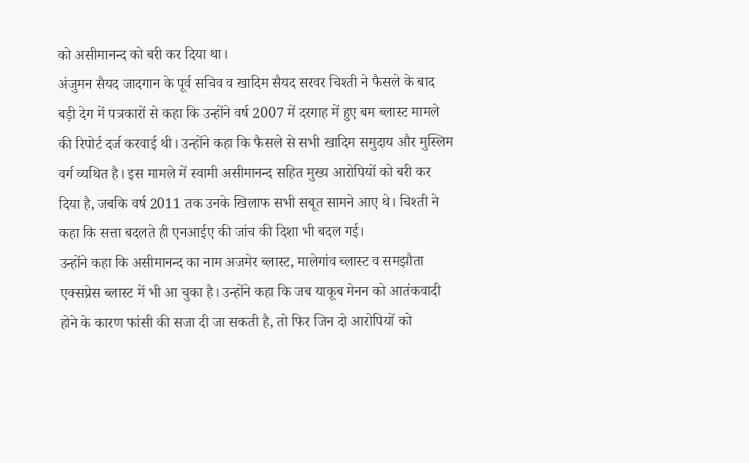को असीमानन्द को बरी कर दिया था।
अंजुमन सैयद जादगान के पूर्व सचिव व खादिम सैयद सरवर चिश्ती ने फैसले के बाद बड़ी देग में पत्रकारों से कहा कि उन्होंने वर्ष 2007 में दरगाह में हुए बम ब्लास्ट मामले की रिपोर्ट दर्ज करवाई थी। उन्होंने कहा कि फैसले से सभी खादिम समुदाय और मुस्लिम वर्ग व्यथित है। इस मामले में स्वामी असीमानन्द सहित मुख्य आरोपियों को बरी कर दिया है, जबकि वर्ष 2011 तक उनके खिलाफ सभी सबूत सामने आए थे। चिश्ती ने कहा कि सत्ता बदलते ही एनआईए की जांच की दिशा भी बदल गई।
उन्होंने कहा कि असीमानन्द का नाम अजमेर ब्लास्ट, मालेगांव ब्लास्ट व समझौता एक्सप्रेस ब्लास्ट में भी आ चुका है। उन्होंने कहा कि जब याकूब मेनन को आतंकवादी होने के कारण फांसी की सजा दी जा सकती है, तो फिर जिन दो आरोपियों को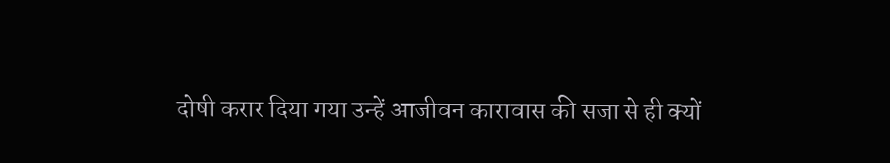दोषी करार दिया गया उन्हें आजीवन कारावास की सजा से ही क्यों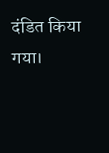दंडित किया गया।